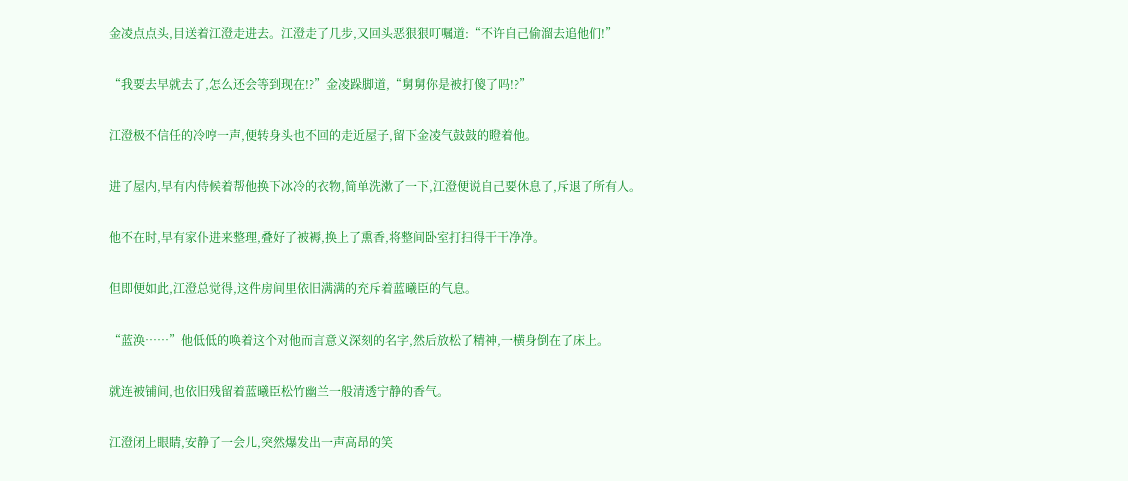金凌点点头,目送着江澄走进去。江澄走了几步,又回头恶狠狠叮嘱道:“不许自己偷溜去追他们!”

“我要去早就去了,怎么还会等到现在!?”金凌跺脚道,“舅舅你是被打傻了吗!?”

江澄极不信任的冷哼一声,便转身头也不回的走近屋子,留下金凌气鼓鼓的瞪着他。

进了屋内,早有内侍候着帮他换下冰冷的衣物,简单洗漱了一下,江澄便说自己要休息了,斥退了所有人。

他不在时,早有家仆进来整理,叠好了被褥,换上了熏香,将整间卧室打扫得干干净净。

但即便如此,江澄总觉得,这件房间里依旧满满的充斥着蓝曦臣的气息。

“蓝涣……”他低低的唤着这个对他而言意义深刻的名字,然后放松了精神,一横身倒在了床上。

就连被铺间,也依旧残留着蓝曦臣松竹幽兰一般清透宁静的香气。

江澄闭上眼睛,安静了一会儿,突然爆发出一声高昂的笑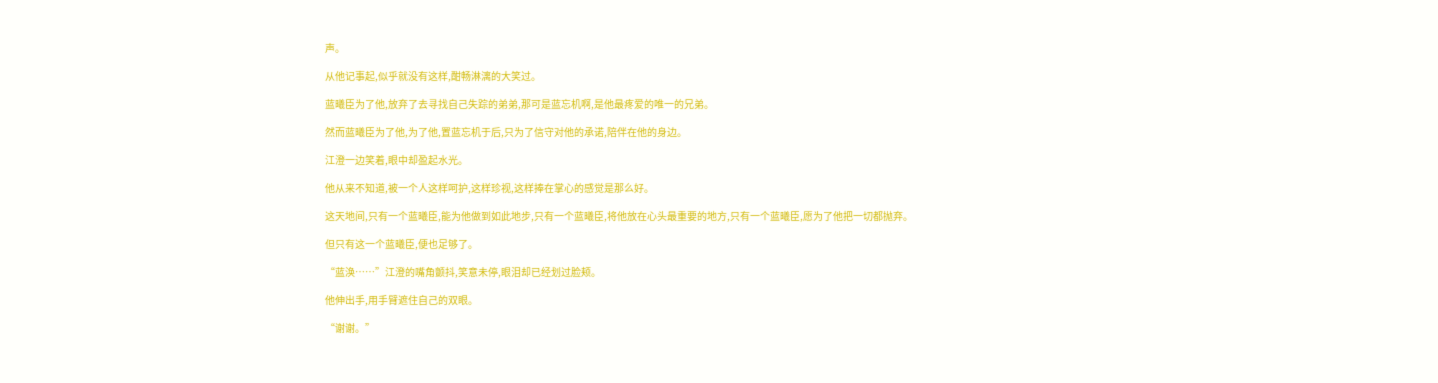声。

从他记事起,似乎就没有这样,酣畅淋漓的大笑过。

蓝曦臣为了他,放弃了去寻找自己失踪的弟弟,那可是蓝忘机啊,是他最疼爱的唯一的兄弟。

然而蓝曦臣为了他,为了他,置蓝忘机于后,只为了信守对他的承诺,陪伴在他的身边。

江澄一边笑着,眼中却盈起水光。

他从来不知道,被一个人这样呵护,这样珍视,这样捧在掌心的感觉是那么好。

这天地间,只有一个蓝曦臣,能为他做到如此地步,只有一个蓝曦臣,将他放在心头最重要的地方,只有一个蓝曦臣,愿为了他把一切都抛弃。

但只有这一个蓝曦臣,便也足够了。

“蓝涣……”江澄的嘴角颤抖,笑意未停,眼泪却已经划过脸颊。

他伸出手,用手臂遮住自己的双眼。

“谢谢。”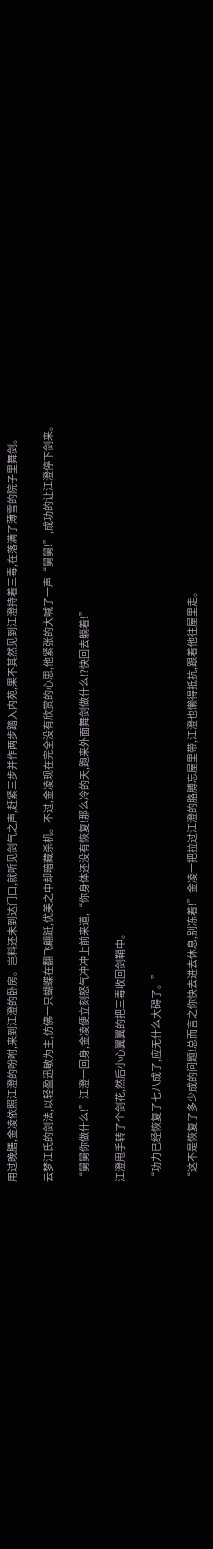用过晚膳,金凌依照江澄的吩咐,来到江澄的卧房。岂料还未到达门口,就听见剑气之声,赶紧三步并作两步踏入内苑,果不其然见到江澄持着三毒,在落满了薄雪的院子里舞剑。

云梦江氏的剑法,以轻盈迅敏为主,仿佛一只蝴蝶在翻飞翩跹,优美之中却暗藏杀机。不过,金凌现在完全没有欣赏的心思,他紧张的大喊了一声“舅舅!”,成功的让江澄停下剑来。

“舅舅你做什么!”江澄一回身,金凌便立刻怒气冲冲上前来道,“你身体还没有恢复!那么冷的天,跑来外面舞剑做什么!?快回去躺着!”

江澄甩手转了个剑花,然后小心翼翼的把三毒收回剑鞘中。

“功力已经恢复了七八成了,应无什么大碍了。”

“这不是恢复了多少成的问题!总而言之你快去进去休息,别冻着!”金凌一把拉过江澄的胳膊忘屋里带,江澄也懒得抵抗,跟着他往屋里走。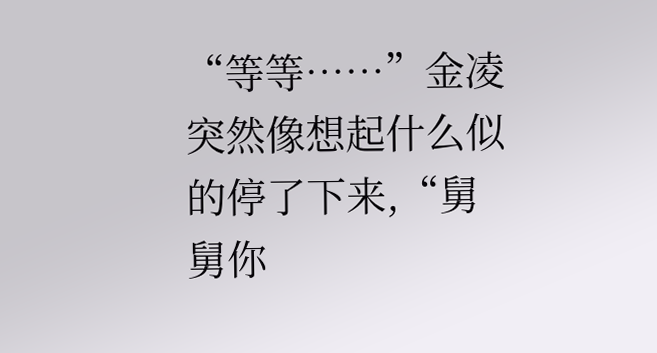“等等……”金凌突然像想起什么似的停了下来,“舅舅你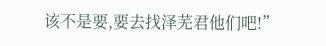该不是要,要去找泽芜君他们吧!”